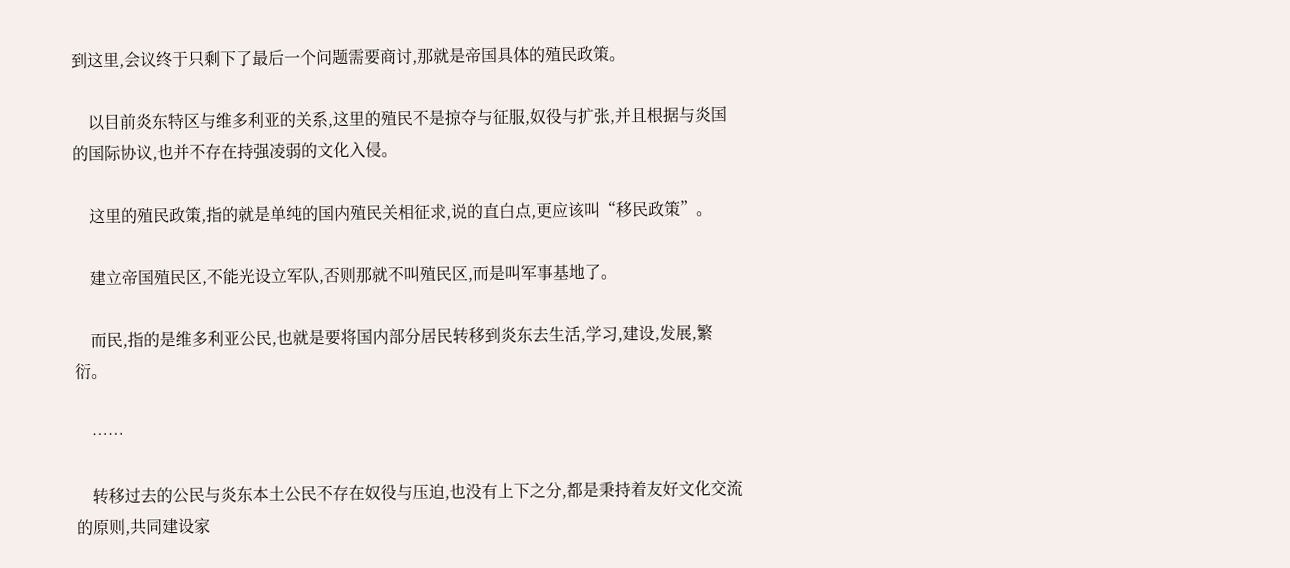到这里,会议终于只剩下了最后一个问题需要商讨,那就是帝国具体的殖民政策。

    以目前炎东特区与维多利亚的关系,这里的殖民不是掠夺与征服,奴役与扩张,并且根据与炎国的国际协议,也并不存在持强凌弱的文化入侵。

    这里的殖民政策,指的就是单纯的国内殖民关相征求,说的直白点,更应该叫“移民政策”。

    建立帝国殖民区,不能光设立军队,否则那就不叫殖民区,而是叫军事基地了。

    而民,指的是维多利亚公民,也就是要将国内部分居民转移到炎东去生活,学习,建设,发展,繁衍。

    ……

    转移过去的公民与炎东本土公民不存在奴役与压迫,也没有上下之分,都是秉持着友好文化交流的原则,共同建设家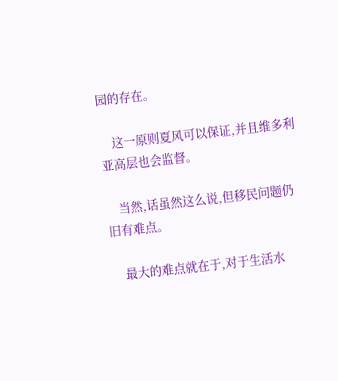园的存在。

    这一原则夏风可以保证,并且维多利亚高层也会监督。

    当然,话虽然这么说,但移民问题仍旧有难点。

    最大的难点就在于,对于生活水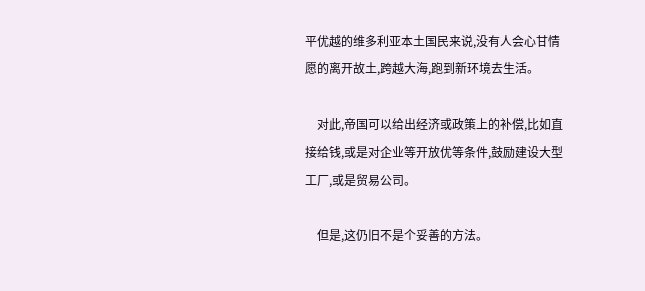平优越的维多利亚本土国民来说,没有人会心甘情愿的离开故土,跨越大海,跑到新环境去生活。

    对此,帝国可以给出经济或政策上的补偿,比如直接给钱,或是对企业等开放优等条件,鼓励建设大型工厂,或是贸易公司。

    但是,这仍旧不是个妥善的方法。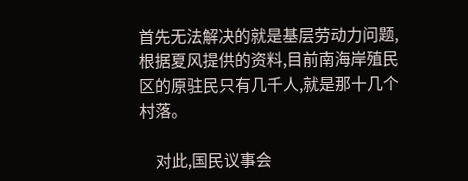首先无法解决的就是基层劳动力问题,根据夏风提供的资料,目前南海岸殖民区的原驻民只有几千人,就是那十几个村落。

    对此,国民议事会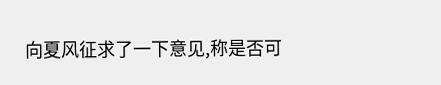向夏风征求了一下意见,称是否可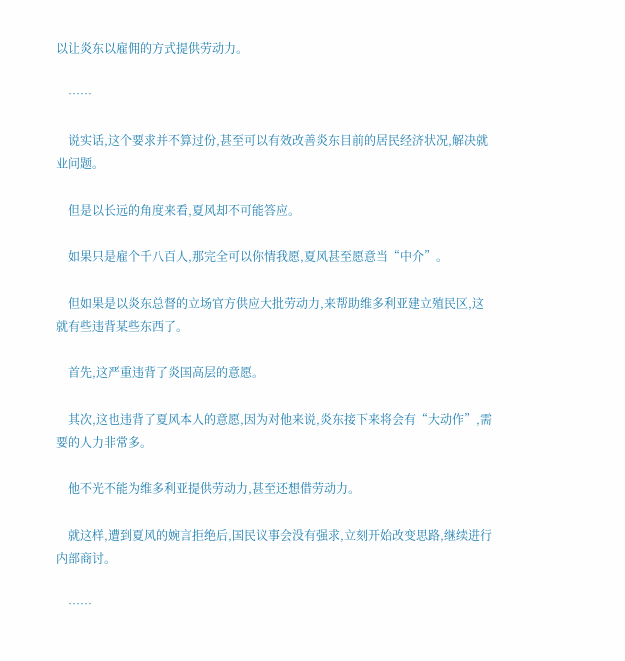以让炎东以雇佣的方式提供劳动力。

    ……

    说实话,这个要求并不算过份,甚至可以有效改善炎东目前的居民经济状况,解决就业问题。

    但是以长远的角度来看,夏风却不可能答应。

    如果只是雇个千八百人,那完全可以你情我愿,夏风甚至愿意当“中介”。

    但如果是以炎东总督的立场官方供应大批劳动力,来帮助维多利亚建立殖民区,这就有些违背某些东西了。

    首先,这严重违背了炎国高层的意愿。

    其次,这也违背了夏风本人的意愿,因为对他来说,炎东接下来将会有“大动作”,需要的人力非常多。

    他不光不能为维多利亚提供劳动力,甚至还想借劳动力。

    就这样,遭到夏风的婉言拒绝后,国民议事会没有强求,立刻开始改变思路,继续进行内部商讨。

    ……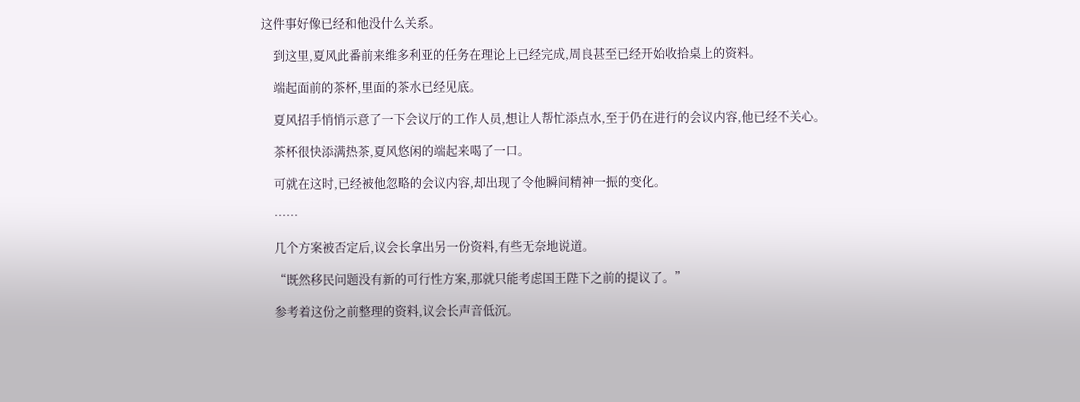这件事好像已经和他没什么关系。

    到这里,夏风此番前来维多利亚的任务在理论上已经完成,周良甚至已经开始收拾桌上的资料。

    端起面前的茶杯,里面的茶水已经见底。

    夏风招手悄悄示意了一下会议厅的工作人员,想让人帮忙添点水,至于仍在进行的会议内容,他已经不关心。

    茶杯很快添满热茶,夏风悠闲的端起来喝了一口。

    可就在这时,已经被他忽略的会议内容,却出现了令他瞬间精神一振的变化。

    ……

    几个方案被否定后,议会长拿出另一份资料,有些无奈地说道。

    “既然移民问题没有新的可行性方案,那就只能考虑国王陛下之前的提议了。”

    参考着这份之前整理的资料,议会长声音低沉。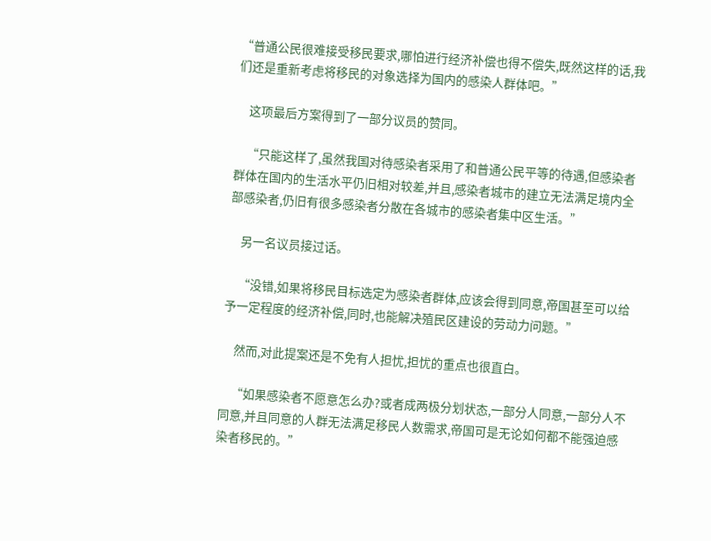“普通公民很难接受移民要求,哪怕进行经济补偿也得不偿失,既然这样的话,我们还是重新考虑将移民的对象选择为国内的感染人群体吧。”

    这项最后方案得到了一部分议员的赞同。

    “只能这样了,虽然我国对待感染者采用了和普通公民平等的待遇,但感染者群体在国内的生活水平仍旧相对较差,并且,感染者城市的建立无法满足境内全部感染者,仍旧有很多感染者分散在各城市的感染者集中区生活。”

    另一名议员接过话。

    “没错,如果将移民目标选定为感染者群体,应该会得到同意,帝国甚至可以给予一定程度的经济补偿,同时,也能解决殖民区建设的劳动力问题。”

    然而,对此提案还是不免有人担忧,担忧的重点也很直白。

    “如果感染者不愿意怎么办?或者成两极分划状态,一部分人同意,一部分人不同意,并且同意的人群无法满足移民人数需求,帝国可是无论如何都不能强迫感染者移民的。”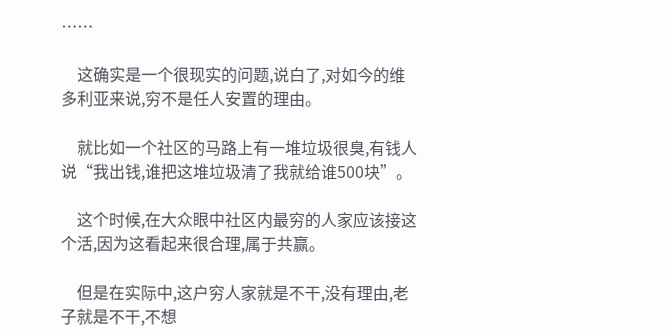……

    这确实是一个很现实的问题,说白了,对如今的维多利亚来说,穷不是任人安置的理由。

    就比如一个社区的马路上有一堆垃圾很臭,有钱人说“我出钱,谁把这堆垃圾清了我就给谁500块”。

    这个时候,在大众眼中社区内最穷的人家应该接这个活,因为这看起来很合理,属于共赢。

    但是在实际中,这户穷人家就是不干,没有理由,老子就是不干,不想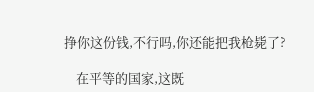挣你这份钱,不行吗,你还能把我枪毙了?

    在平等的国家,这既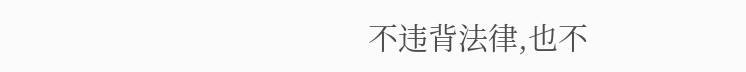不违背法律,也不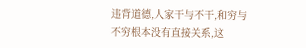违背道德,人家干与不干,和穷与不穷根本没有直接关系,这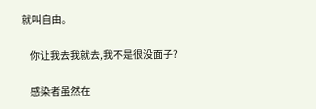就叫自由。

    你让我去我就去,我不是很没面子?

    感染者虽然在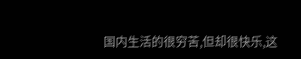国内生活的很穷苦,但却很快乐,这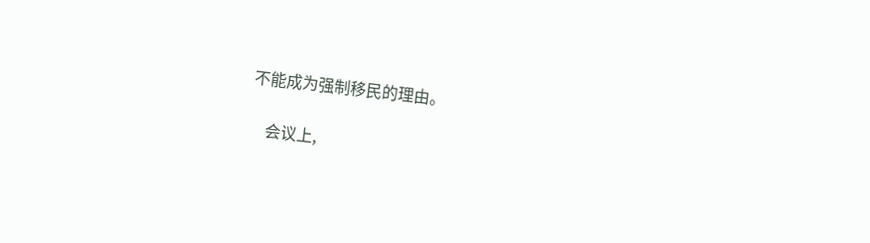不能成为强制移民的理由。

    会议上,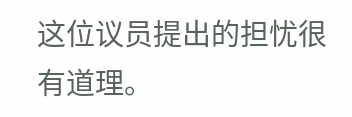这位议员提出的担忧很有道理。